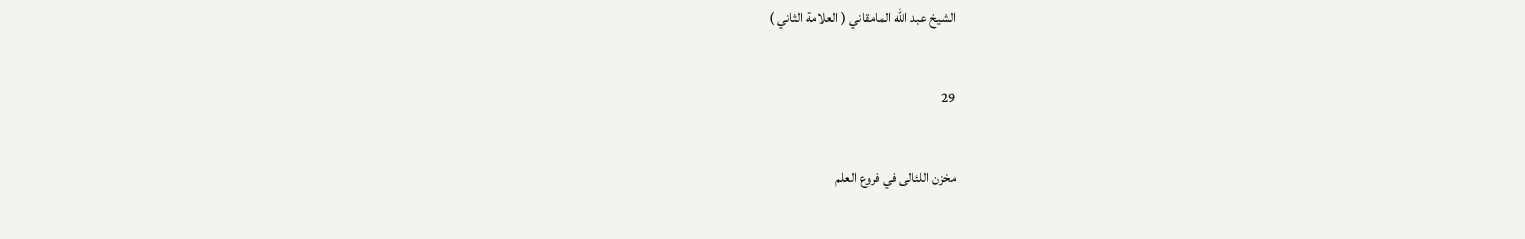الشيخ عبد الله المامقاني ( العلامة الثاني )

29

مخزن اللئالى في فروع العلم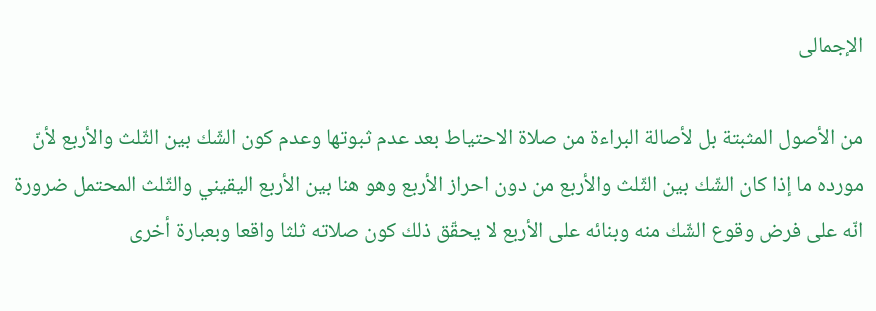الإجمالى

من الأصول المثبتة بل لأصالة البراءة من صلاة الاحتياط بعد عدم ثبوتها وعدم كون الشّك بين الثّلث والأربع لأنّ مورده ما إذا كان الشّك بين الثّلث والأربع من دون احراز الأربع وهو هنا بين الأربع اليقيني والثّلث المحتمل ضرورة انّه على فرض وقوع الشّك منه وبنائه على الأربع لا يحقّق ذلك كون صلاته ثلثا واقعا وبعبارة أخرى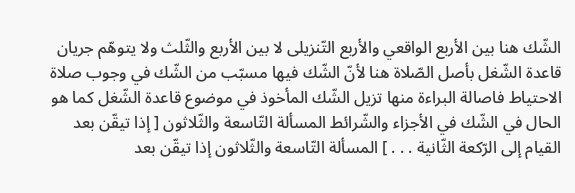الشّك هنا بين الأربع الواقعي والأربع التّنزيلى لا بين الأربع والثّلث ولا يتوهّم جريان قاعدة الشّغل بأصل الصّلاة هنا لأنّ الشّك فيها مسبّب من الشّك في وجوب صلاة الاحتياط فاصالة البراءة منها تزيل الشّك المأخوذ في موضوع قاعدة الشّغل كما هو الحال في الشّك في الأجزاء والشّرائط المسألة التّاسعة والثّلاثون [ إذا تيقّن بعد القيام إلى الرّكعة الثّانية . . . ] المسألة التّاسعة والثّلاثون إذا تيقّن بعد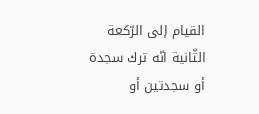القيام إلى الرّكعة الثّانية انّه ترك سجدة أو سجدتين أو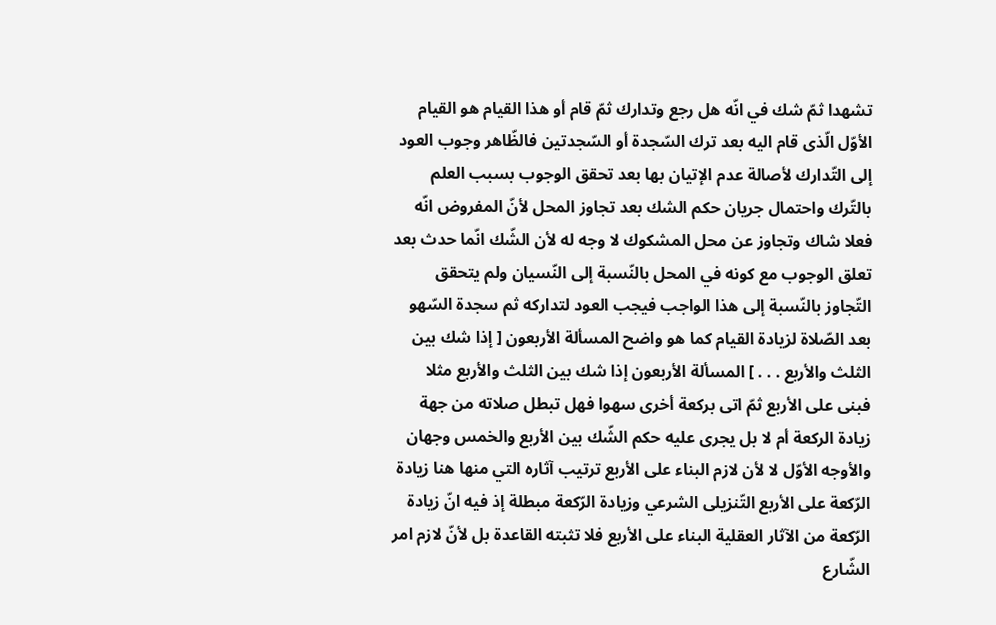تشهدا ثمّ شك في انّه هل رجع وتدارك ثمّ قام أو هذا القيام هو القيام الأوّل الّذى قام اليه بعد ترك السّجدة أو السّجدتين فالظّاهر وجوب العود إلى التّدارك لأصالة عدم الإتيان بها بعد تحقق الوجوب بسبب العلم بالتّرك واحتمال جريان حكم الشك بعد تجاوز المحل لأنّ المفروض انّه فعلا شاك وتجاوز عن محل المشكوك لا وجه له لأن الشّك انّما حدث بعد تعلق الوجوب مع كونه في المحل بالنّسبة إلى النّسيان ولم يتحقق التّجاوز بالنّسبة إلى هذا الواجب فيجب العود لتداركه ثم سجدة السّهو بعد الصّلاة لزيادة القيام كما هو واضح المسألة الأربعون [ إذا شك بين الثلث والأربع . . . ] المسألة الأربعون إذا شك بين الثلث والأربع مثلا فبنى على الأربع ثمّ اتى بركعة أخرى سهوا فهل تبطل صلاته من جهة زيادة الركعة أم لا بل يجرى عليه حكم الشّك بين الأربع والخمس وجهان والأوجه الأوّل لا لأن لازم البناء على الأربع ترتيب آثاره التي منها هنا زيادة الرّكعة على الأربع التّنزيلى الشرعي وزيادة الرّكعة مبطلة إذ فيه انّ زيادة الرّكعة من الآثار العقلية البناء على الأربع فلا تثبته القاعدة بل لأنّ لازم امر الشّارع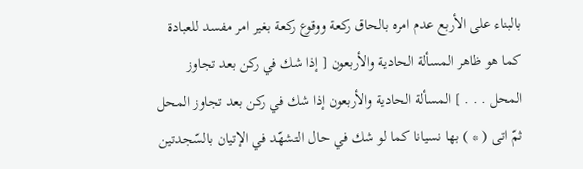بالبناء على الأربع عدم امره بالحاق ركعة ووقوع ركعة بغير امر مفسد للعبادة كما هو ظاهر المسألة الحادية والأربعون [ إذا شك في ركن بعد تجاوز المحل . . . ] المسألة الحادية والأربعون إذا شك في ركن بعد تجاوز المحل ثمّ اتى ( * ) بها نسيانا كما لو شك في حال التشهّد في الإتيان بالسّجدتين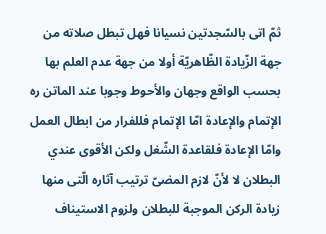ثمّ اتى بالسّجدتين نسيانا فهل تبطل صلاته من جهة الزّيادة الظّاهريّة أولا من جهة عدم العلم بها بحسب الواقع وجهان والأحوط وجوبا عند الماتن ره الإتمام والإعادة امّا الإتمام فللفرار من ابطال العمل وامّا الإعادة فلقاعدة الشّغل ولكن الأقوى عندي البطلان لا لأنّ لازم المضىّ ترتيب آثاره الّتى منها زيادة الركن الموجبة للبطلان ولزوم الاستيناف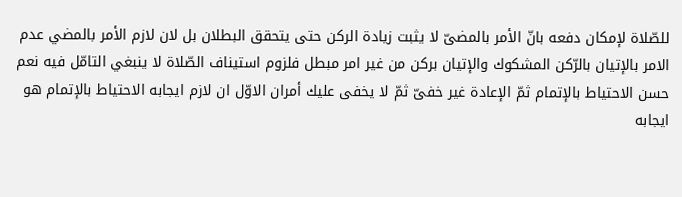للصّلاة لإمكان دفعه بانّ الأمر بالمضىّ لا يثبت زيادة الركن حتى يتحقق البطلان بل لان لازم الأمر بالمضي عدم الامر بالإتيان بالرّكن المشكوك والإتيان بركن من غير امر مبطل فلزوم استيناف الصّلاة لا ينبغي التامّل فيه نعم حسن الاحتياط بالإتمام ثمّ الإعادة غير خفىّ ثمّ لا يخفى عليك أمران الاوّل ان لازم ايجابه الاحتياط بالإتمام هو ايجابه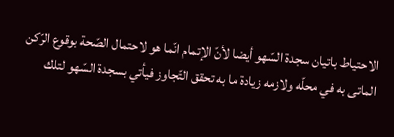الاحتياط باتيان سجدة السّهو أيضا لأنّ الإتمام انّما هو لاحتمال الصّحة بوقوع الرّكن الماتى به في محلّه ولازمه زيادة ما به تحقق التّجاوز فيأتي بسجدة السّهو لتلك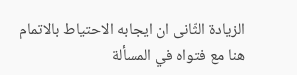الزيادة الثّانى ان ايجابه الاحتياط بالاتمام هنا مع فتواه في المسألة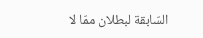السّابقة لبطلان ممّا لا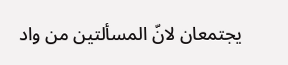يجتمعان لانّ المسألتين من واد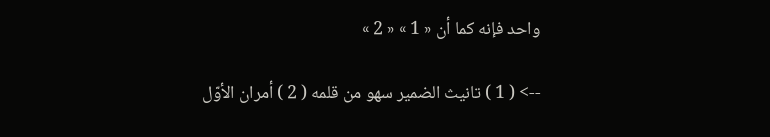واحد فإنه كما أن « 1 » « 2 »

--> ( 1 ) تانيث الضمير سهو من قلمه ( 2 ) أمران الأوّل